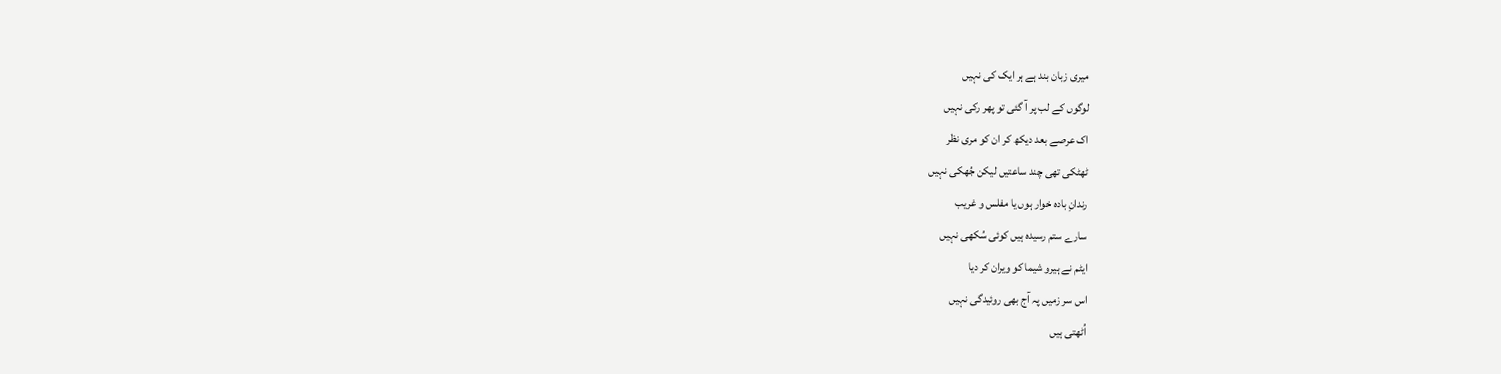میری زبان بند ہے ہر ایک کی نہیں
لوگوں کے لب پر آ گئی تو پھر رکی نہیں
اک عرصے بعد دیکھ کر ان کو مری نظر
ٹھٹکی تھی چند ساعتیں لیکن جُھکی نہیں
رندانِ بادہ خوار ہوں یا مفلس و غریب
سارے ستم رسیدہ ہیں کوئی سُکھی نہیں
ایٹم نے ہیرو شیما کو ویران کر دیا
اس سر زمیں پہ آج بھی روئیدگی نہیں
اُٹھتی ہیں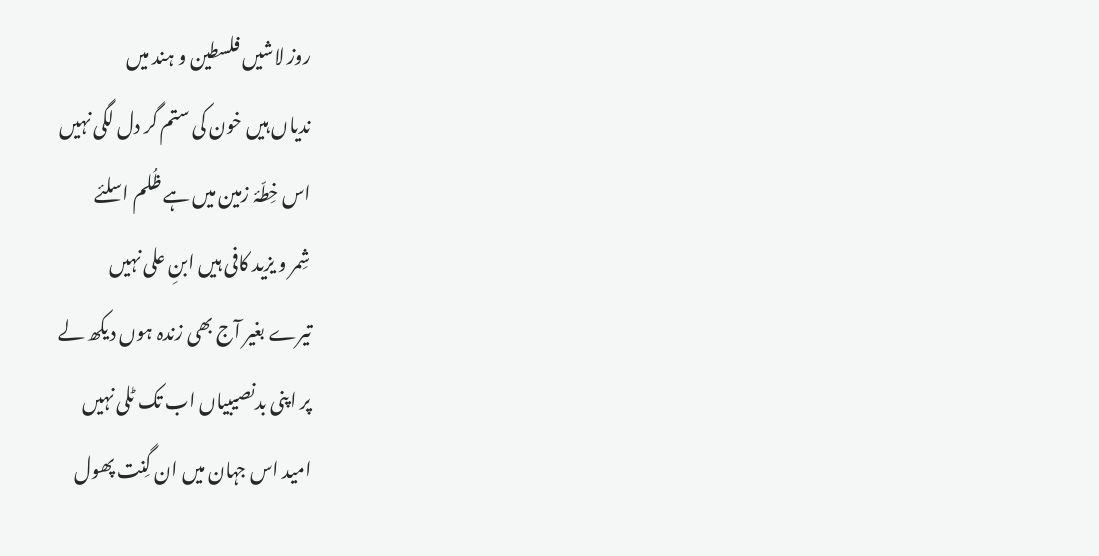روز لاشیں فلسطین و ہند میں
ندیاں ہیں خون کی ستم گر دل لگی نہیں
اس خِطّۂ زمین میں ہے ظُلم اسلئے
شِمر و یزید کافی ہیں ابنِ علی نہیں
تیرے بغیر آج بھی زندہ ہوں دیکھ لے
پر اپنی بدنصیبیاں اب تک ٹلی نہیں
امید اس جہان میں ان گِنت پھول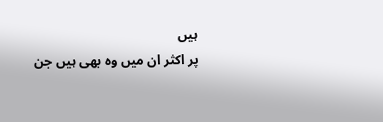ہیں
پر اکثر ان میں وہ بھی ہیں جن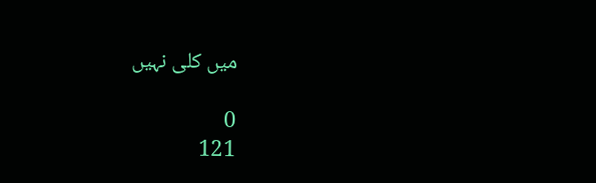میں کلی نہیں

0
121